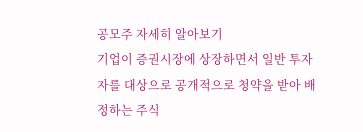공모주 자세히 알아보기
기업이 증권시장에 상장하면서 일반 투자자를 대상으로 공개적으로 청약을 받아 배정하는 주식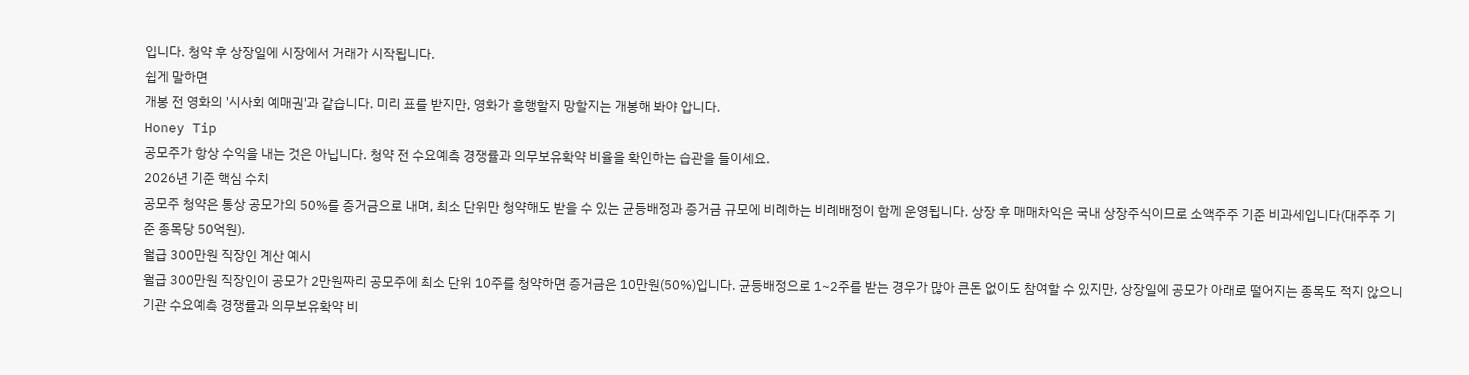입니다. 청약 후 상장일에 시장에서 거래가 시작됩니다.
쉽게 말하면
개봉 전 영화의 '시사회 예매권'과 같습니다. 미리 표를 받지만, 영화가 흥행할지 망할지는 개봉해 봐야 압니다.
Honey Tip
공모주가 항상 수익을 내는 것은 아닙니다. 청약 전 수요예측 경쟁률과 의무보유확약 비율을 확인하는 습관을 들이세요.
2026년 기준 핵심 수치
공모주 청약은 통상 공모가의 50%를 증거금으로 내며, 최소 단위만 청약해도 받을 수 있는 균등배정과 증거금 규모에 비례하는 비례배정이 함께 운영됩니다. 상장 후 매매차익은 국내 상장주식이므로 소액주주 기준 비과세입니다(대주주 기준 종목당 50억원).
월급 300만원 직장인 계산 예시
월급 300만원 직장인이 공모가 2만원짜리 공모주에 최소 단위 10주를 청약하면 증거금은 10만원(50%)입니다. 균등배정으로 1~2주를 받는 경우가 많아 큰돈 없이도 참여할 수 있지만, 상장일에 공모가 아래로 떨어지는 종목도 적지 않으니 기관 수요예측 경쟁률과 의무보유확약 비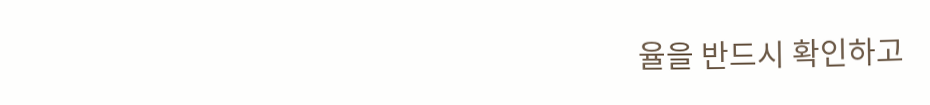율을 반드시 확인하고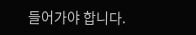들어가야 합니다.